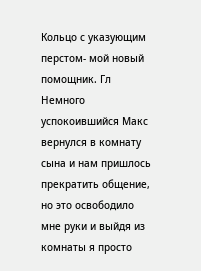Кольцо с указующим перстом- мой новый помощник. Гл
Немного успокоившийся Макс вернулся в комнату сына и нам пришлось прекратить общение, но это освободило мне руки и выйдя из комнаты я просто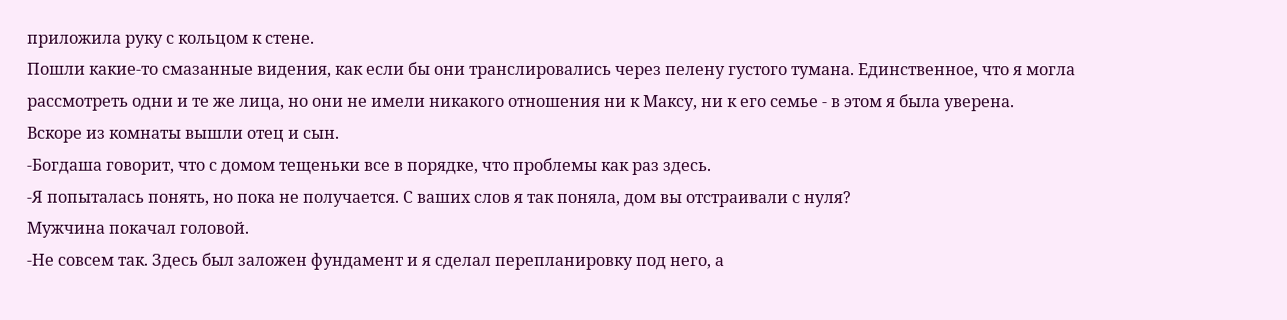приложила руку с кольцом к стене.
Пошли какие-то смазанные видения, как если бы они транслировались через пелену густого тумана. Единственное, что я могла рассмотреть одни и те же лица, но они не имели никакого отношения ни к Максу, ни к его семье - в этом я была уверена.
Вскоре из комнаты вышли отец и сын.
-Богдаша говорит, что с домом тещеньки все в порядке, что проблемы как раз здесь.
-Я попыталась понять, но пока не получается. С ваших слов я так поняла, дом вы отстраивали с нуля?
Мужчина покачал головой.
-Не совсем так. Здесь был заложен фундамент и я сделал перепланировку под него, а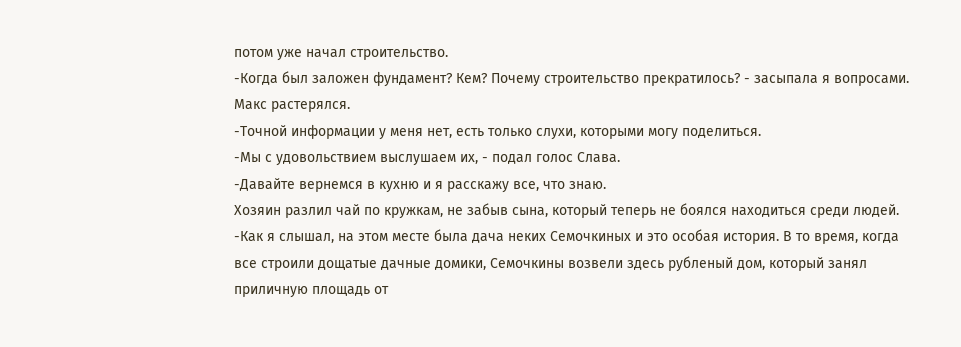потом уже начал строительство.
-Когда был заложен фундамент? Кем? Почему строительство прекратилось? - засыпала я вопросами.
Макс растерялся.
-Точной информации у меня нет, есть только слухи, которыми могу поделиться.
-Мы с удовольствием выслушаем их, - подал голос Слава.
-Давайте вернемся в кухню и я расскажу все, что знаю.
Хозяин разлил чай по кружкам, не забыв сына, который теперь не боялся находиться среди людей.
-Как я слышал, на этом месте была дача неких Семочкиных и это особая история. В то время, когда все строили дощатые дачные домики, Семочкины возвели здесь рубленый дом, который занял приличную площадь от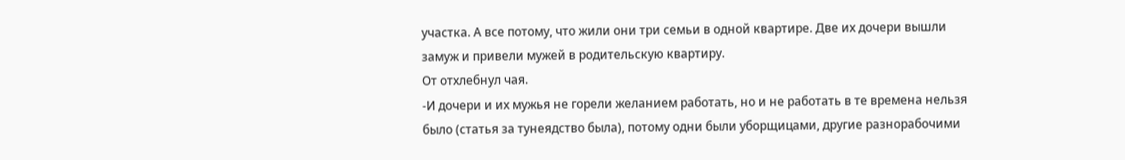участка. А все потому, что жили они три семьи в одной квартире. Две их дочери вышли замуж и привели мужей в родительскую квартиру.
От отхлебнул чая.
-И дочери и их мужья не горели желанием работать, но и не работать в те времена нельзя было (статья за тунеядство была), потому одни были уборщицами, другие разнорабочими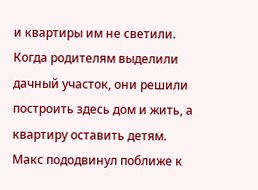и квартиры им не светили. Когда родителям выделили дачный участок, они решили построить здесь дом и жить, а квартиру оставить детям.
Макс пододвинул поближе к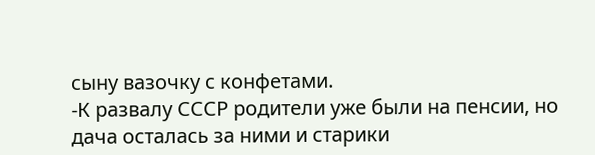сыну вазочку с конфетами.
-К развалу СССР родители уже были на пенсии, но дача осталась за ними и старики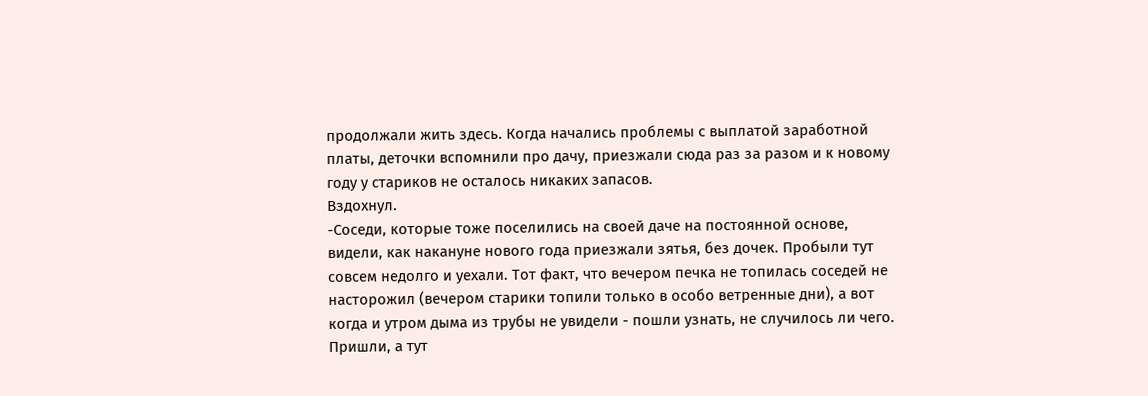продолжали жить здесь. Когда начались проблемы с выплатой заработной платы, деточки вспомнили про дачу, приезжали сюда раз за разом и к новому году у стариков не осталось никаких запасов.
Вздохнул.
-Соседи, которые тоже поселились на своей даче на постоянной основе, видели, как накануне нового года приезжали зятья, без дочек. Пробыли тут совсем недолго и уехали. Тот факт, что вечером печка не топилась соседей не насторожил (вечером старики топили только в особо ветренные дни), а вот когда и утром дыма из трубы не увидели - пошли узнать, не случилось ли чего. Пришли, а тут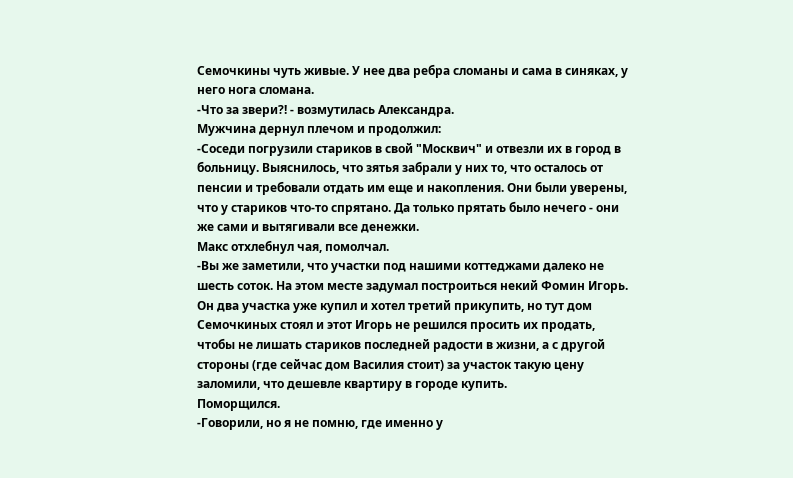Семочкины чуть живые. У нее два ребра сломаны и сама в синяках, у него нога сломана.
-Что за звери?! - возмутилась Александра.
Мужчина дернул плечом и продолжил:
-Соседи погрузили стариков в свой "Москвич" и отвезли их в город в больницу. Выяснилось, что зятья забрали у них то, что осталось от пенсии и требовали отдать им еще и накопления. Они были уверены, что у стариков что-то спрятано. Да только прятать было нечего - они же сами и вытягивали все денежки.
Макс отхлебнул чая, помолчал.
-Вы же заметили, что участки под нашими коттеджами далеко не шесть соток. На этом месте задумал построиться некий Фомин Игорь. Он два участка уже купил и хотел третий прикупить, но тут дом Семочкиных стоял и этот Игорь не решился просить их продать, чтобы не лишать стариков последней радости в жизни, а с другой стороны (где сейчас дом Василия стоит) за участок такую цену заломили, что дешевле квартиру в городе купить.
Поморщился.
-Говорили, но я не помню, где именно у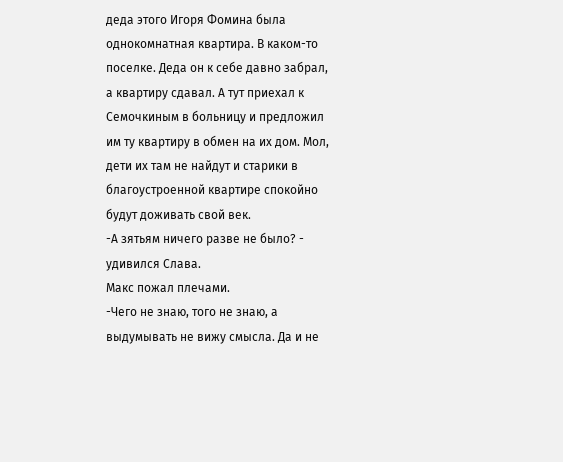деда этого Игоря Фомина была однокомнатная квартира. В каком-то поселке. Деда он к себе давно забрал, а квартиру сдавал. А тут приехал к Семочкиным в больницу и предложил им ту квартиру в обмен на их дом. Мол, дети их там не найдут и старики в благоустроенной квартире спокойно будут доживать свой век.
-А зятьям ничего разве не было? - удивился Слава.
Макс пожал плечами.
-Чего не знаю, того не знаю, а выдумывать не вижу смысла. Да и не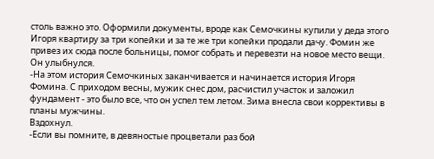столь важно это. Оформили документы, вроде как Семочкины купили у деда этого Игоря квартиру за три копейки и за те же три копейки продали дачу. Фомин же привез их сюда после больницы, помог собрать и перевезти на новое место вещи.
Он улыбнулся.
-На этом история Семочкиных заканчивается и начинается история Игоря Фомина. С приходом весны, мужик снес дом, расчистил участок и заложил фундамент - это было все, что он успел тем летом. Зима внесла свои коррективы в планы мужчины.
Вздохнул.
-Если вы помните, в девяностые процветали раз бой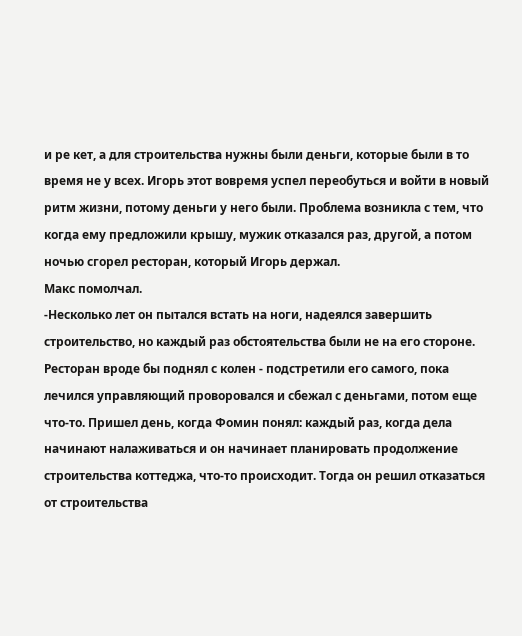и ре кет, а для строительства нужны были деньги, которые были в то время не у всех. Игорь этот вовремя успел переобуться и войти в новый ритм жизни, потому деньги у него были. Проблема возникла с тем, что когда ему предложили крышу, мужик отказался раз, другой, а потом ночью сгорел ресторан, который Игорь держал.
Макс помолчал.
-Несколько лет он пытался встать на ноги, надеялся завершить строительство, но каждый раз обстоятельства были не на его стороне. Ресторан вроде бы поднял с колен - подстретили его самого, пока лечился управляющий проворовался и сбежал с деньгами, потом еще что-то. Пришел день, когда Фомин понял: каждый раз, когда дела начинают налаживаться и он начинает планировать продолжение строительства коттеджа, что-то происходит. Тогда он решил отказаться от строительства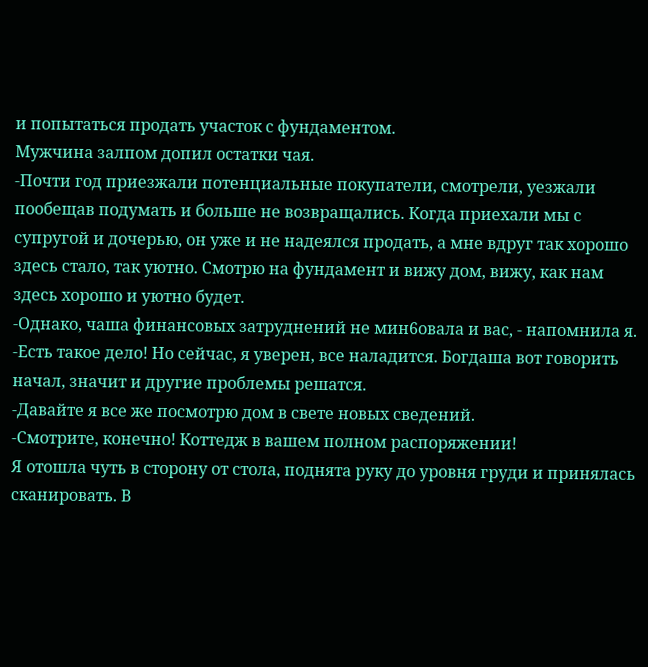и попытаться продать участок с фундаментом.
Мужчина залпом допил остатки чая.
-Почти год приезжали потенциальные покупатели, смотрели, уезжали пообещав подумать и больше не возвращались. Когда приехали мы с супругой и дочерью, он уже и не надеялся продать, а мне вдруг так хорошо здесь стало, так уютно. Смотрю на фундамент и вижу дом, вижу, как нам здесь хорошо и уютно будет.
-Однако, чаша финансовых затруднений не мин6овала и вас, - напомнила я.
-Есть такое дело! Но сейчас, я уверен, все наладится. Богдаша вот говорить начал, значит и другие проблемы решатся.
-Давайте я все же посмотрю дом в свете новых сведений.
-Смотрите, конечно! Коттедж в вашем полном распоряжении!
Я отошла чуть в сторону от стола, поднята руку до уровня груди и принялась сканировать. В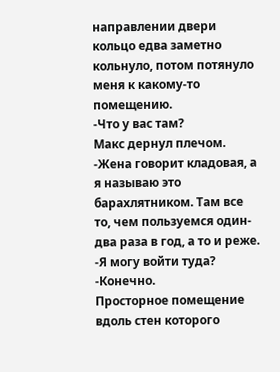направлении двери кольцо едва заметно кольнуло, потом потянуло меня к какому-то помещению.
-Что у вас там?
Макс дернул плечом.
-Жена говорит кладовая, а я называю это барахлятником. Там все то, чем пользуемся один-два раза в год, а то и реже.
-Я могу войти туда?
-Конечно.
Просторное помещение вдоль стен которого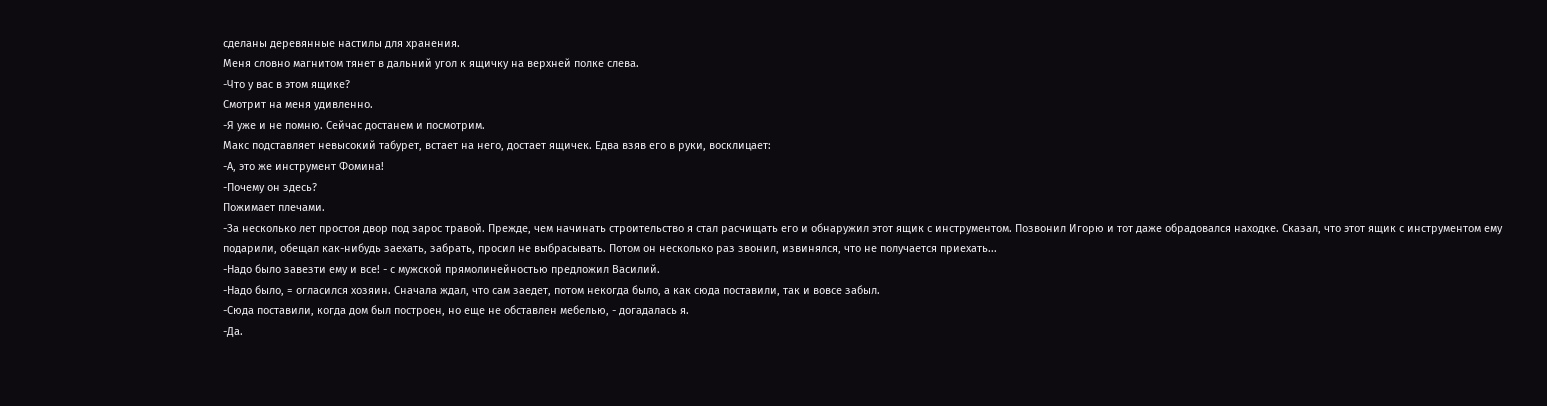сделаны деревянные настилы для хранения.
Меня словно магнитом тянет в дальний угол к ящичку на верхней полке слева.
-Что у вас в этом ящике?
Смотрит на меня удивленно.
-Я уже и не помню. Сейчас достанем и посмотрим.
Макс подставляет невысокий табурет, встает на него, достает ящичек. Едва взяв его в руки, восклицает:
-А, это же инструмент Фомина!
-Почему он здесь?
Пожимает плечами.
-За несколько лет простоя двор под зарос травой. Прежде, чем начинать строительство я стал расчищать его и обнаружил этот ящик с инструментом. Позвонил Игорю и тот даже обрадовался находке. Сказал, что этот ящик с инструментом ему подарили, обещал как-нибудь заехать, забрать, просил не выбрасывать. Потом он несколько раз звонил, извинялся, что не получается приехать...
-Надо было завезти ему и все! - с мужской прямолинейностью предложил Василий.
-Надо было, = огласился хозяин. Сначала ждал, что сам заедет, потом некогда было, а как сюда поставили, так и вовсе забыл.
-Сюда поставили, когда дом был построен, но еще не обставлен мебелью, - догадалась я.
-Да.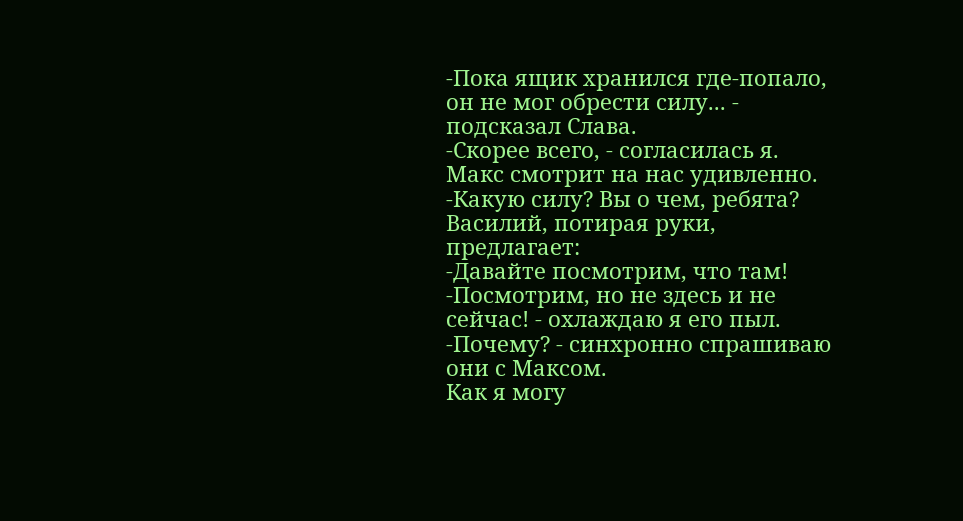-Пока ящик хранился где-попало, он не мог обрести силу... - подсказал Слава.
-Скорее всего, - согласилась я.
Макс смотрит на нас удивленно.
-Какую силу? Вы о чем, ребята?
Василий, потирая руки, предлагает:
-Давайте посмотрим, что там!
-Посмотрим, но не здесь и не сейчас! - охлаждаю я его пыл.
-Почему? - синхронно спрашиваю они с Максом.
Как я могу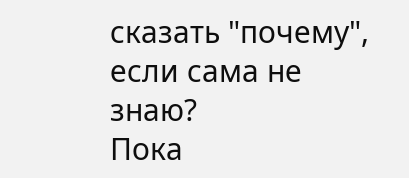сказать "почему", если сама не знаю?
Пока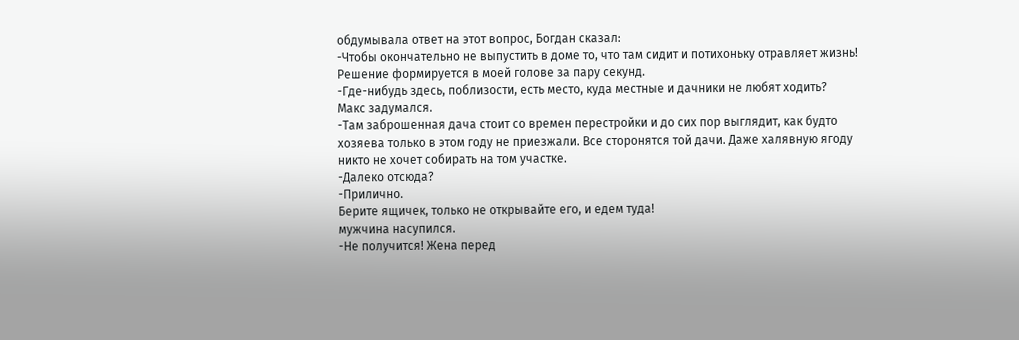обдумывала ответ на этот вопрос, Богдан сказал:
-Чтобы окончательно не выпустить в доме то, что там сидит и потихоньку отравляет жизнь!
Решение формируется в моей голове за пару секунд.
-Где-нибудь здесь, поблизости, есть место, куда местные и дачники не любят ходить?
Макс задумался.
-Там заброшенная дача стоит со времен перестройки и до сих пор выглядит, как будто хозяева только в этом году не приезжали. Все сторонятся той дачи. Даже халявную ягоду никто не хочет собирать на том участке.
-Далеко отсюда?
-Прилично.
Берите ящичек, только не открывайте его, и едем туда!
мужчина насупился.
-Не получится! Жена перед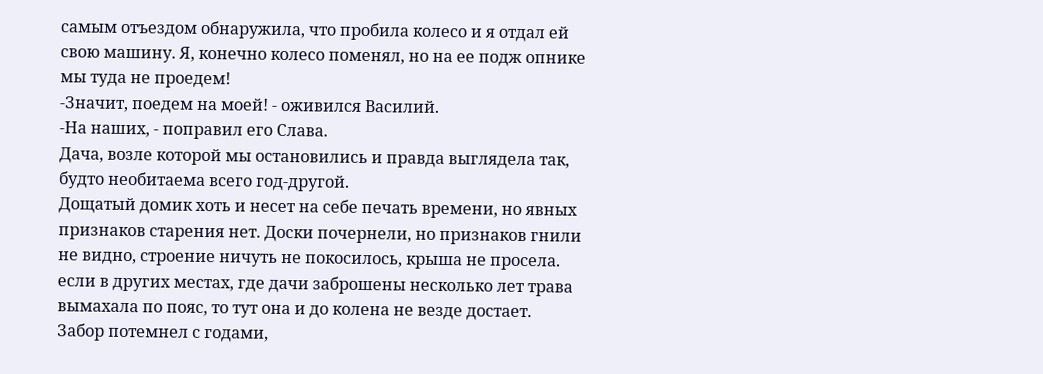самым отъездом обнаружила, что пробила колесо и я отдал ей свою машину. Я, конечно колесо поменял, но на ее подж опнике мы туда не проедем!
-Значит, поедем на моей! - оживился Василий.
-На наших, - поправил его Слава.
Дача, возле которой мы остановились и правда выглядела так, будто необитаема всего год-другой.
Дощатый домик хоть и несет на себе печать времени, но явных признаков старения нет. Доски почернели, но признаков гнили не видно, строение ничуть не покосилось, крыша не просела. если в других местах, где дачи заброшены несколько лет трава вымахала по пояс, то тут она и до колена не везде достает.
Забор потемнел с годами,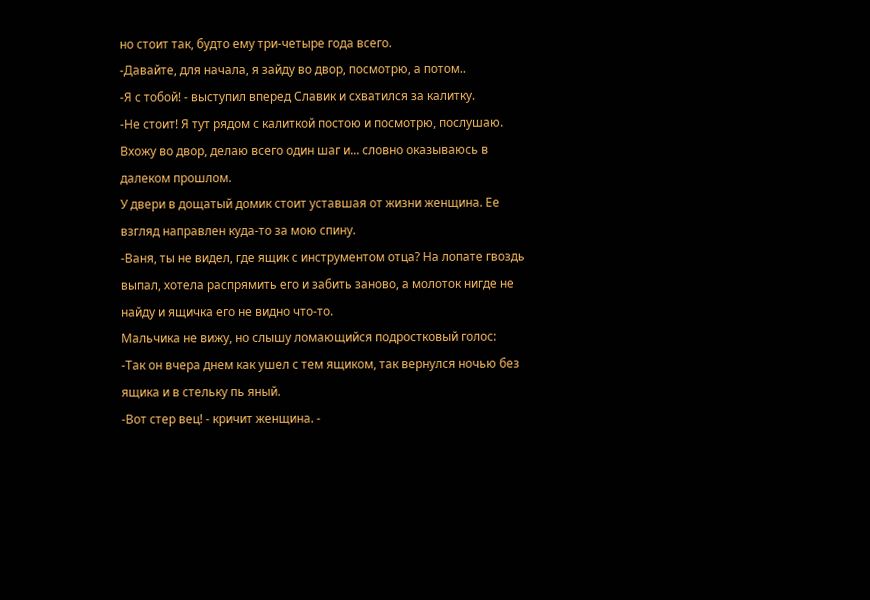но стоит так, будто ему три-четыре года всего.
-Давайте, для начала, я зайду во двор, посмотрю, а потом..
-Я с тобой! - выступил вперед Славик и схватился за калитку.
-Не стоит! Я тут рядом с калиткой постою и посмотрю, послушаю.
Вхожу во двор, делаю всего один шаг и... словно оказываюсь в далеком прошлом.
У двери в дощатый домик стоит уставшая от жизни женщина. Ее взгляд направлен куда-то за мою спину.
-Ваня, ты не видел, где ящик с инструментом отца? На лопате гвоздь выпал, хотела распрямить его и забить заново, а молоток нигде не найду и ящичка его не видно что-то.
Мальчика не вижу, но слышу ломающийся подростковый голос:
-Так он вчера днем как ушел с тем ящиком, так вернулся ночью без ящика и в стельку пь яный.
-Вот стер вец! - кричит женщина. -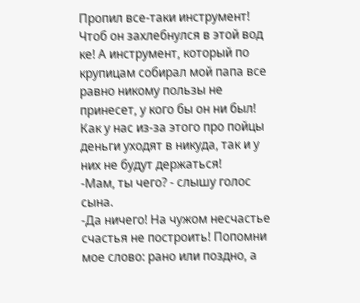Пропил все-таки инструмент! Чтоб он захлебнулся в этой вод ке! А инструмент, который по крупицам собирал мой папа все равно никому пользы не принесет, у кого бы он ни был! Как у нас из-за этого про пойцы деньги уходят в никуда, так и у них не будут держаться!
-Мам, ты чего? - слышу голос сына.
-Да ничего! На чужом несчастье счастья не построить! Попомни мое слово: рано или поздно, а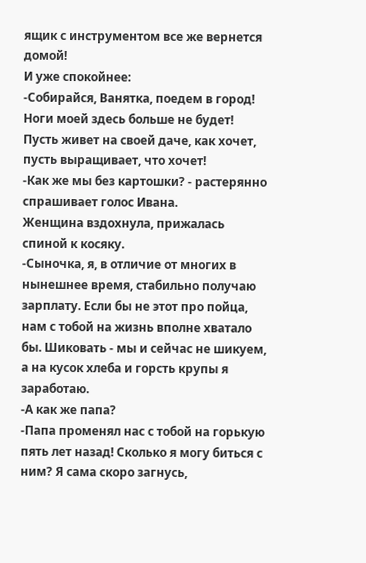ящик с инструментом все же вернется домой!
И уже спокойнее:
-Собирайся, Ванятка, поедем в город! Ноги моей здесь больше не будет! Пусть живет на своей даче, как хочет, пусть выращивает, что хочет!
-Как же мы без картошки? - растерянно спрашивает голос Ивана.
Женщина вздохнула, прижалась спиной к косяку.
-Сыночка, я, в отличие от многих в нынешнее время, стабильно получаю зарплату. Если бы не этот про пойца, нам с тобой на жизнь вполне хватало бы. Шиковать - мы и сейчас не шикуем, а на кусок хлеба и горсть крупы я заработаю.
-А как же папа?
-Папа променял нас с тобой на горькую пять лет назад! Сколько я могу биться с ним? Я сама скоро загнусь,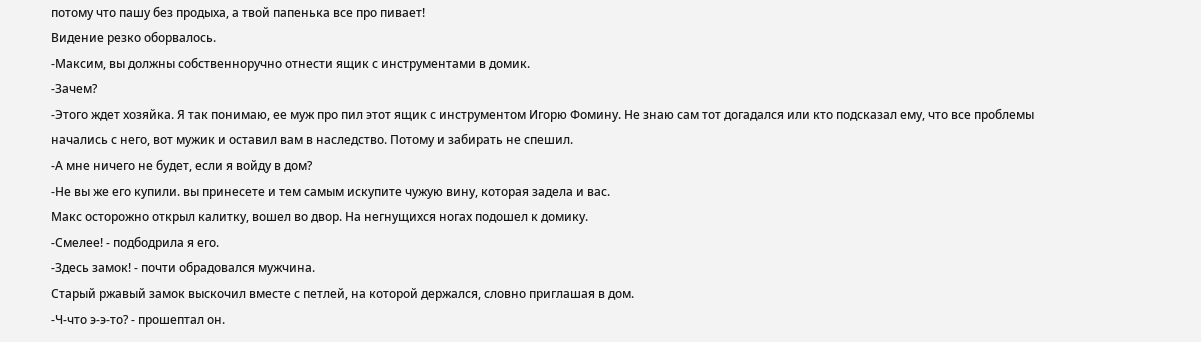потому что пашу без продыха, а твой папенька все про пивает!
Видение резко оборвалось.
-Максим, вы должны собственноручно отнести ящик с инструментами в домик.
-Зачем?
-Этого ждет хозяйка. Я так понимаю, ее муж про пил этот ящик с инструментом Игорю Фомину. Не знаю сам тот догадался или кто подсказал ему, что все проблемы начались с него, вот мужик и оставил вам в наследство. Потому и забирать не спешил.
-А мне ничего не будет, если я войду в дом?
-Не вы же его купили. вы принесете и тем самым искупите чужую вину, которая задела и вас.
Макс осторожно открыл калитку, вошел во двор. На негнущихся ногах подошел к домику.
-Смелее! - подбодрила я его.
-Здесь замок! - почти обрадовался мужчина.
Старый ржавый замок выскочил вместе с петлей, на которой держался, словно приглашая в дом.
-Ч-что э-э-то? - прошептал он.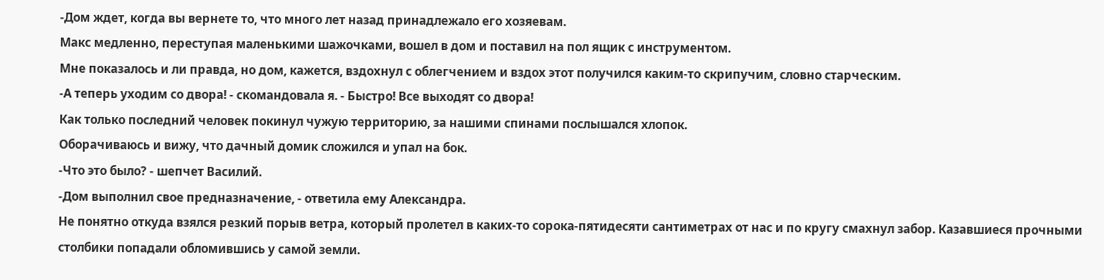-Дом ждет, когда вы вернете то, что много лет назад принадлежало его хозяевам.
Макс медленно, переступая маленькими шажочками, вошел в дом и поставил на пол ящик с инструментом.
Мне показалось и ли правда, но дом, кажется, вздохнул с облегчением и вздох этот получился каким-то скрипучим, словно старческим.
-А теперь уходим со двора! - скомандовала я. - Быстро! Все выходят со двора!
Как только последний человек покинул чужую территорию, за нашими спинами послышался хлопок.
Оборачиваюсь и вижу, что дачный домик сложился и упал на бок.
-Что это было? - шепчет Василий.
-Дом выполнил свое предназначение, - ответила ему Александра.
Не понятно откуда взялся резкий порыв ветра, который пролетел в каких-то сорока-пятидесяти сантиметрах от нас и по кругу смахнул забор. Казавшиеся прочными столбики попадали обломившись у самой земли.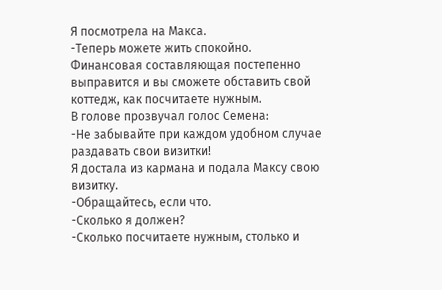Я посмотрела на Макса.
-Теперь можете жить спокойно. Финансовая составляющая постепенно выправится и вы сможете обставить свой коттедж, как посчитаете нужным.
В голове прозвучал голос Семена:
-Не забывайте при каждом удобном случае раздавать свои визитки!
Я достала из кармана и подала Максу свою визитку.
-Обращайтесь, если что.
-Сколько я должен?
-Сколько посчитаете нужным, столько и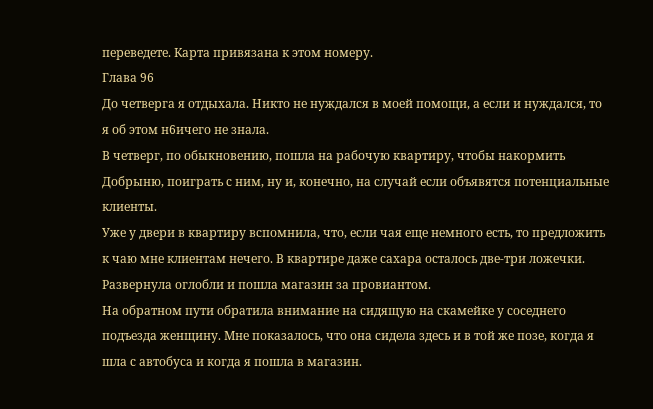переведете. Карта привязана к этом номеру.
Глава 96
До четверга я отдыхала. Никто не нуждался в моей помощи, а если и нуждался, то я об этом н6ичего не знала.
В четверг, по обыкновению, пошла на рабочую квартиру, чтобы накормить Добрыню, поиграть с ним, ну и, конечно, на случай если объявятся потенциальные клиенты.
Уже у двери в квартиру вспомнила, что, если чая еще немного есть, то предложить к чаю мне клиентам нечего. В квартире даже сахара осталось две-три ложечки. Развернула оглобли и пошла магазин за провиантом.
На обратном пути обратила внимание на сидящую на скамейке у соседнего подъезда женщину. Мне показалось, что она сидела здесь и в той же позе, когда я шла с автобуса и когда я пошла в магазин.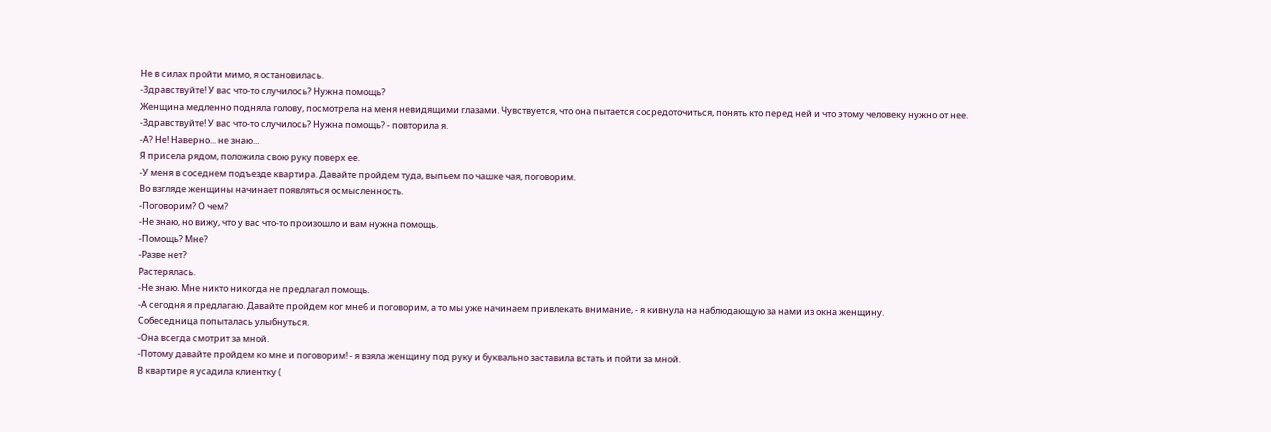Не в силах пройти мимо, я остановилась.
-Здравствуйте! У вас что-то случилось? Нужна помощь?
Женщина медленно подняла голову, посмотрела на меня невидящими глазами. Чувствуется, что она пытается сосредоточиться, понять кто перед ней и что этому человеку нужно от нее.
-Здравствуйте! У вас что-то случилось? Нужна помощь? - повторила я.
-А? Не! Наверно... не знаю...
Я присела рядом, положила свою руку поверх ее.
-У меня в соседнем подъезде квартира. Давайте пройдем туда, выпьем по чашке чая, поговорим.
Во взгляде женщины начинает появляться осмысленность.
-Поговорим? О чем?
-Не знаю, но вижу, что у вас что-то произошло и вам нужна помощь.
-Помощь? Мне?
-Разве нет?
Растерялась.
-Не знаю. Мне никто никогда не предлагал помощь.
-А сегодня я предлагаю. Давайте пройдем ког мне6 и поговорим, а то мы уже начинаем привлекать внимание, - я кивнула на наблюдающую за нами из окна женщину.
Собеседница попыталась улыбнуться.
-Она всегда смотрит за мной.
-Потому давайте пройдем ко мне и поговорим! - я взяла женщину под руку и буквально заставила встать и пойти за мной.
В квартире я усадила клиентку (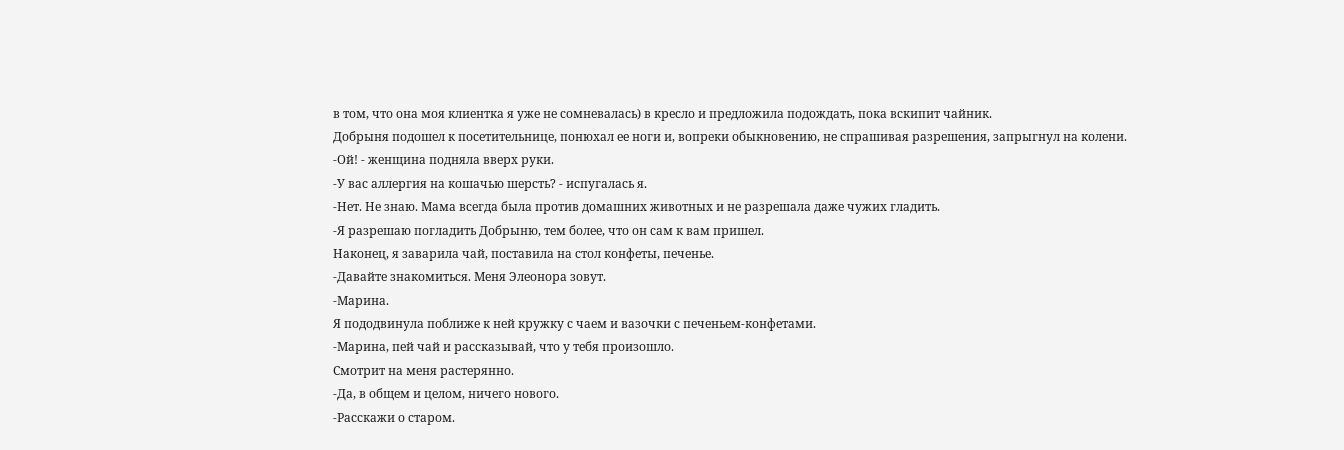в том, что она моя клиентка я уже не сомневалась) в кресло и предложила подождать, пока вскипит чайник.
Добрыня подошел к посетительнице, понюхал ее ноги и, вопреки обыкновению, не спрашивая разрешения, запрыгнул на колени.
-Ой! - женщина подняла вверх руки.
-У вас аллергия на кошачью шерсть? - испугалась я.
-Нет. Не знаю. Мама всегда была против домашних животных и не разрешала даже чужих гладить.
-Я разрешаю погладить Добрыню, тем более, что он сам к вам пришел.
Наконец, я заварила чай, поставила на стол конфеты, печенье.
-Давайте знакомиться. Меня Элеонора зовут.
-Марина.
Я пододвинула поближе к ней кружку с чаем и вазочки с печеньем-конфетами.
-Марина, пей чай и рассказывай, что у тебя произошло.
Смотрит на меня растерянно.
-Да, в общем и целом, ничего нового.
-Расскажи о старом.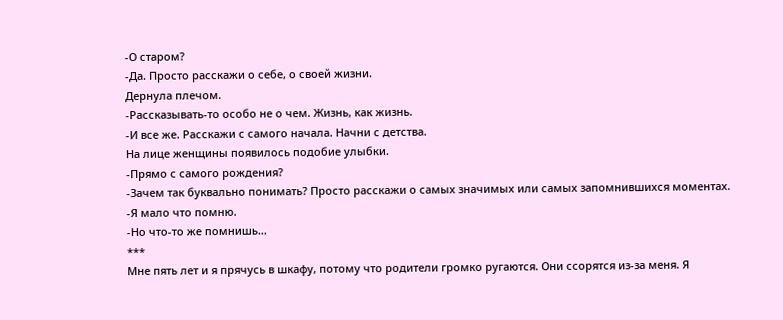-О старом?
-Да. Просто расскажи о себе, о своей жизни.
Дернула плечом.
-Рассказывать-то особо не о чем. Жизнь, как жизнь.
-И все же. Расскажи с самого начала. Начни с детства.
На лице женщины появилось подобие улыбки.
-Прямо с самого рождения?
-Зачем так буквально понимать? Просто расскажи о самых значимых или самых запомнившихся моментах.
-Я мало что помню.
-Но что-то же помнишь...
***
Мне пять лет и я прячусь в шкафу, потому что родители громко ругаются. Они ссорятся из-за меня. Я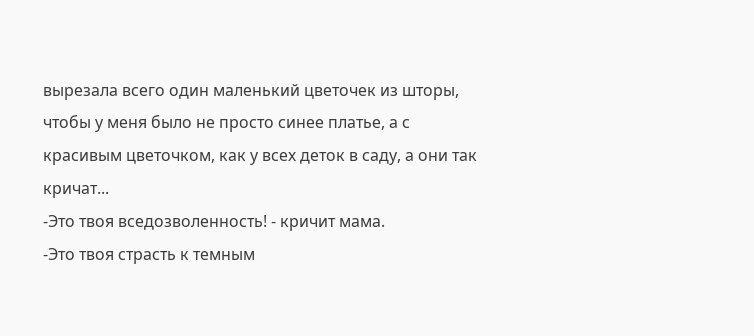вырезала всего один маленький цветочек из шторы, чтобы у меня было не просто синее платье, а с красивым цветочком, как у всех деток в саду, а они так кричат...
-Это твоя вседозволенность! - кричит мама.
-Это твоя страсть к темным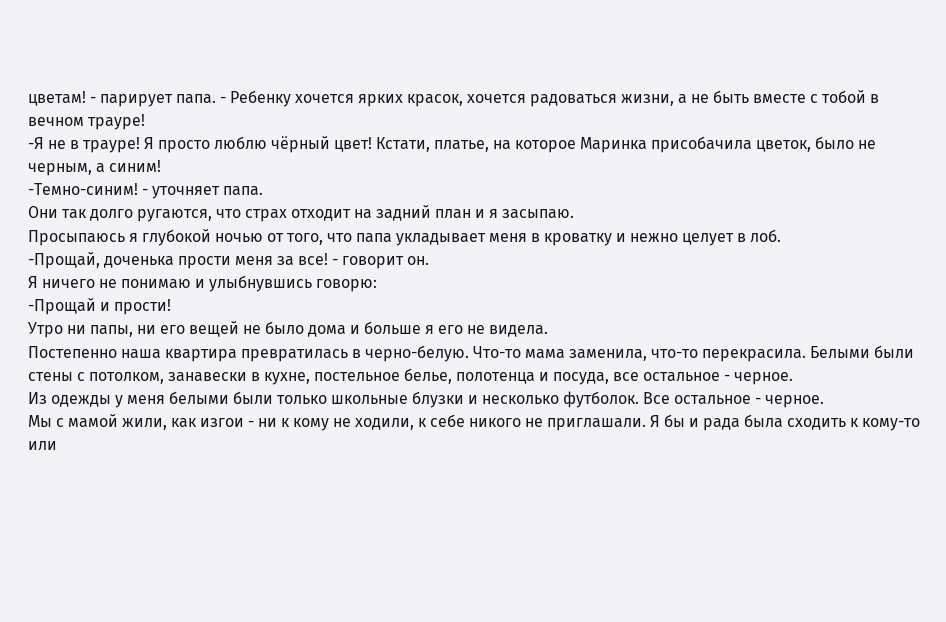цветам! - парирует папа. - Ребенку хочется ярких красок, хочется радоваться жизни, а не быть вместе с тобой в вечном трауре!
-Я не в трауре! Я просто люблю чёрный цвет! Кстати, платье, на которое Маринка присобачила цветок, было не черным, а синим!
-Темно-синим! - уточняет папа.
Они так долго ругаются, что страх отходит на задний план и я засыпаю.
Просыпаюсь я глубокой ночью от того, что папа укладывает меня в кроватку и нежно целует в лоб.
-Прощай, доченька прости меня за все! - говорит он.
Я ничего не понимаю и улыбнувшись говорю:
-Прощай и прости!
Утро ни папы, ни его вещей не было дома и больше я его не видела.
Постепенно наша квартира превратилась в черно-белую. Что-то мама заменила, что-то перекрасила. Белыми были стены с потолком, занавески в кухне, постельное белье, полотенца и посуда, все остальное - черное.
Из одежды у меня белыми были только школьные блузки и несколько футболок. Все остальное - черное.
Мы с мамой жили, как изгои - ни к кому не ходили, к себе никого не приглашали. Я бы и рада была сходить к кому-то или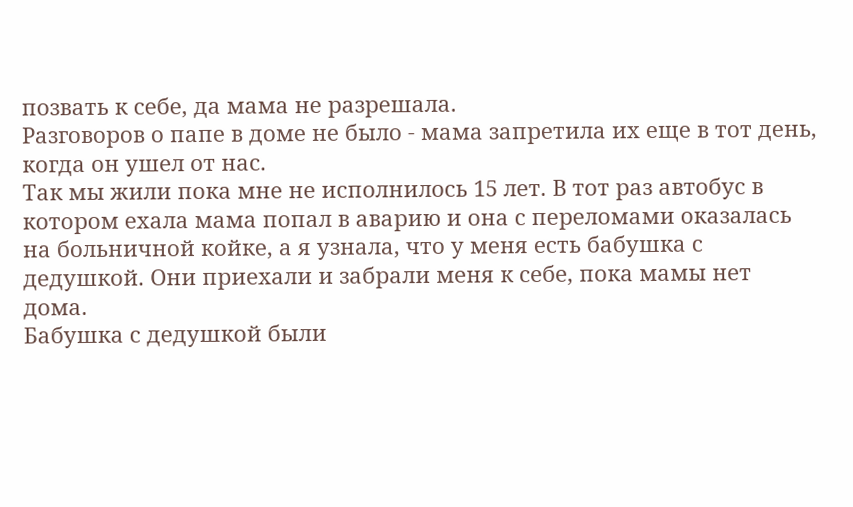позвать к себе, да мама не разрешала.
Разговоров о папе в доме не было - мама запретила их еще в тот день, когда он ушел от нас.
Так мы жили пока мне не исполнилось 15 лет. В тот раз автобус в котором ехала мама попал в аварию и она с переломами оказалась на больничной койке, а я узнала, что у меня есть бабушка с дедушкой. Они приехали и забрали меня к себе, пока мамы нет дома.
Бабушка с дедушкой были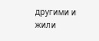другими и жили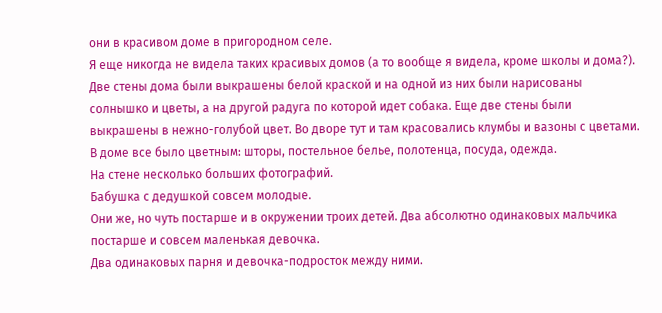они в красивом доме в пригородном селе.
Я еще никогда не видела таких красивых домов (а то вообще я видела, кроме школы и дома?). Две стены дома были выкрашены белой краской и на одной из них были нарисованы солнышко и цветы, а на другой радуга по которой идет собака. Еще две стены были выкрашены в нежно-голубой цвет. Во дворе тут и там красовались клумбы и вазоны с цветами.
В доме все было цветным: шторы, постельное белье, полотенца, посуда, одежда.
На стене несколько больших фотографий.
Бабушка с дедушкой совсем молодые.
Они же, но чуть постарше и в окружении троих детей. Два абсолютно одинаковых мальчика постарше и совсем маленькая девочка.
Два одинаковых парня и девочка-подросток между ними.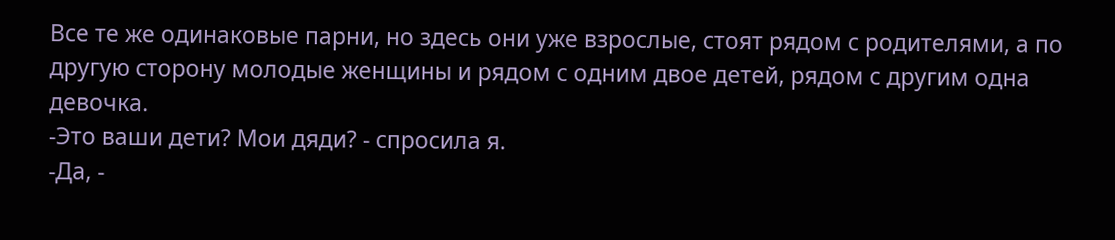Все те же одинаковые парни, но здесь они уже взрослые, стоят рядом с родителями, а по другую сторону молодые женщины и рядом с одним двое детей, рядом с другим одна девочка.
-Это ваши дети? Мои дяди? - спросила я.
-Да, -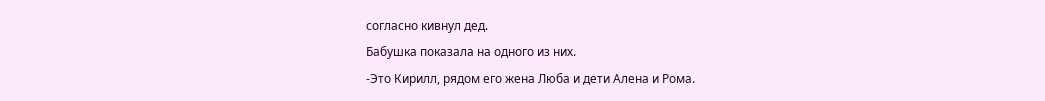согласно кивнул дед.
Бабушка показала на одного из них.
-Это Кирилл, рядом его жена Люба и дети Алена и Рома.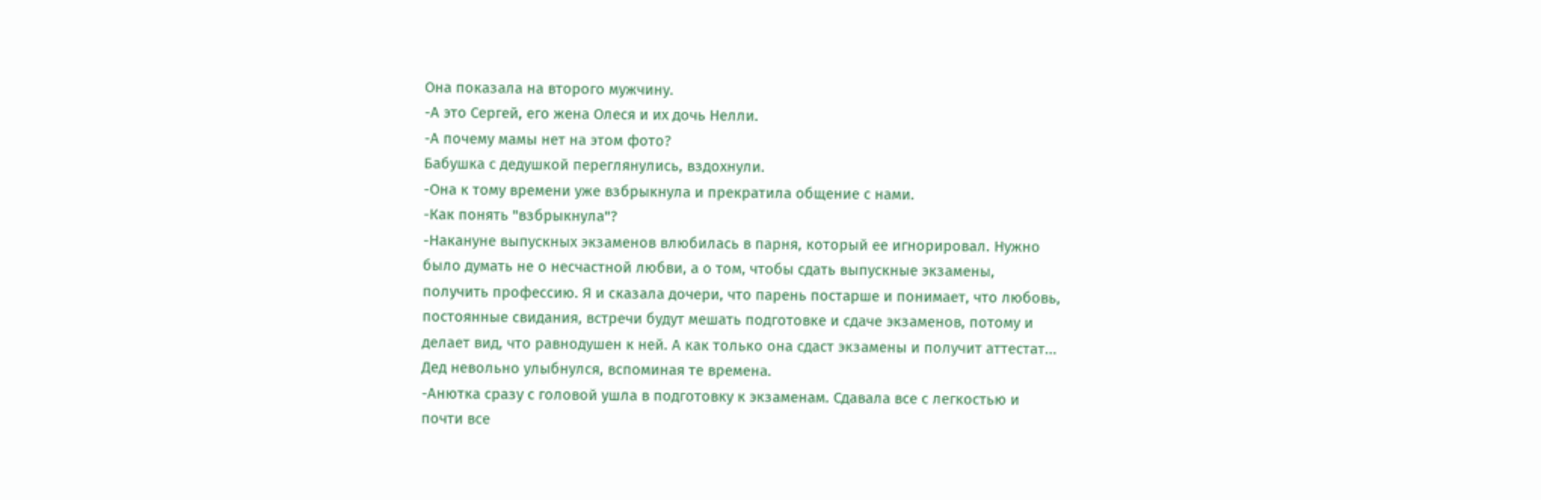Она показала на второго мужчину.
-А это Сергей, его жена Олеся и их дочь Нелли.
-А почему мамы нет на этом фото?
Бабушка с дедушкой переглянулись, вздохнули.
-Она к тому времени уже взбрыкнула и прекратила общение с нами.
-Как понять "взбрыкнула"?
-Накануне выпускных экзаменов влюбилась в парня, который ее игнорировал. Нужно было думать не о несчастной любви, а о том, чтобы сдать выпускные экзамены, получить профессию. Я и сказала дочери, что парень постарше и понимает, что любовь, постоянные свидания, встречи будут мешать подготовке и сдаче экзаменов, потому и делает вид, что равнодушен к ней. А как только она сдаст экзамены и получит аттестат...
Дед невольно улыбнулся, вспоминая те времена.
-Анютка сразу с головой ушла в подготовку к экзаменам. Сдавала все с легкостью и почти все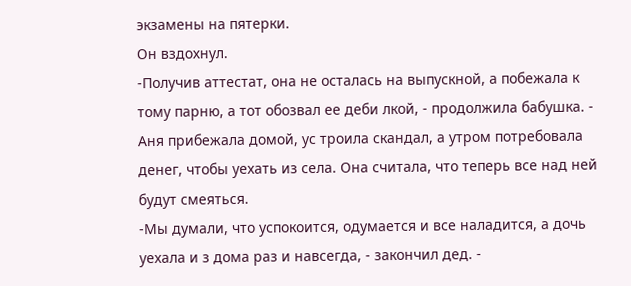экзамены на пятерки.
Он вздохнул.
-Получив аттестат, она не осталась на выпускной, а побежала к тому парню, а тот обозвал ее деби лкой, - продолжила бабушка. - Аня прибежала домой, ус троила скандал, а утром потребовала денег, чтобы уехать из села. Она считала, что теперь все над ней будут смеяться.
-Мы думали, что успокоится, одумается и все наладится, а дочь уехала и з дома раз и навсегда, - закончил дед. -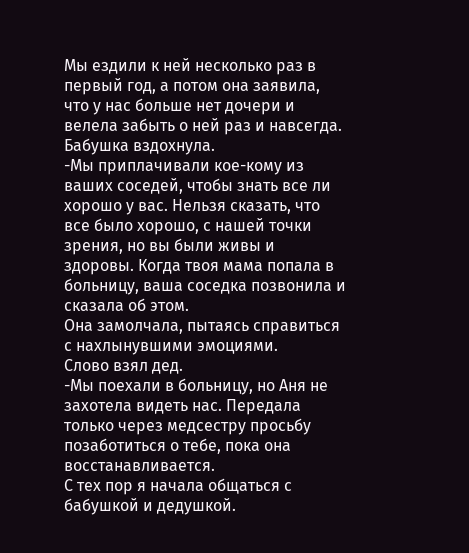Мы ездили к ней несколько раз в первый год, а потом она заявила, что у нас больше нет дочери и велела забыть о ней раз и навсегда.
Бабушка вздохнула.
-Мы приплачивали кое-кому из ваших соседей, чтобы знать все ли хорошо у вас. Нельзя сказать, что все было хорошо, с нашей точки зрения, но вы были живы и здоровы. Когда твоя мама попала в больницу, ваша соседка позвонила и сказала об этом.
Она замолчала, пытаясь справиться с нахлынувшими эмоциями.
Слово взял дед.
-Мы поехали в больницу, но Аня не захотела видеть нас. Передала только через медсестру просьбу позаботиться о тебе, пока она восстанавливается.
С тех пор я начала общаться с бабушкой и дедушкой.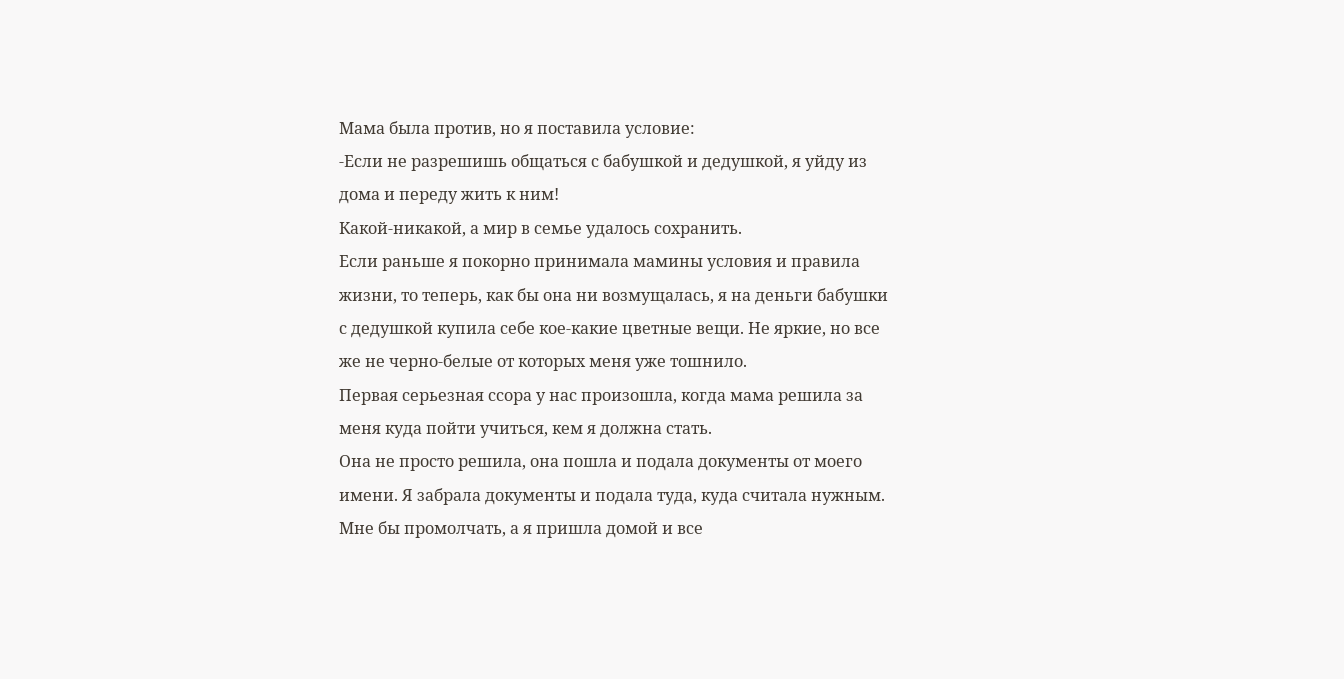Мама была против, но я поставила условие:
-Если не разрешишь общаться с бабушкой и дедушкой, я уйду из дома и переду жить к ним!
Какой-никакой, а мир в семье удалось сохранить.
Если раньше я покорно принимала мамины условия и правила жизни, то теперь, как бы она ни возмущалась, я на деньги бабушки с дедушкой купила себе кое-какие цветные вещи. Не яркие, но все же не черно-белые от которых меня уже тошнило.
Первая серьезная ссора у нас произошла, когда мама решила за меня куда пойти учиться, кем я должна стать.
Она не просто решила, она пошла и подала документы от моего имени. Я забрала документы и подала туда, куда считала нужным.
Мне бы промолчать, а я пришла домой и все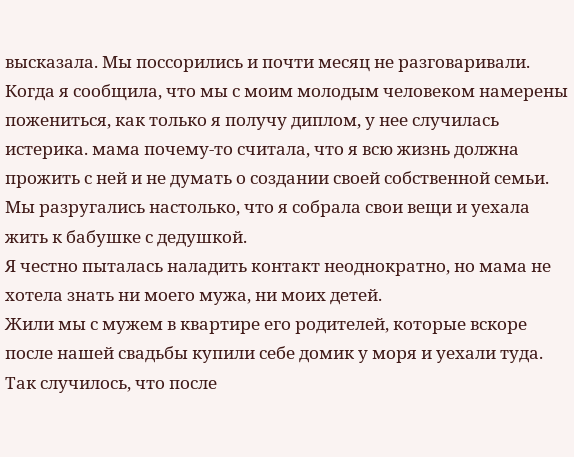высказала. Мы поссорились и почти месяц не разговаривали.
Когда я сообщила, что мы с моим молодым человеком намерены пожениться, как только я получу диплом, у нее случилась истерика. мама почему-то считала, что я всю жизнь должна прожить с ней и не думать о создании своей собственной семьи.
Мы разругались настолько, что я собрала свои вещи и уехала жить к бабушке с дедушкой.
Я честно пыталась наладить контакт неоднократно, но мама не хотела знать ни моего мужа, ни моих детей.
Жили мы с мужем в квартире его родителей, которые вскоре после нашей свадьбы купили себе домик у моря и уехали туда. Так случилось, что после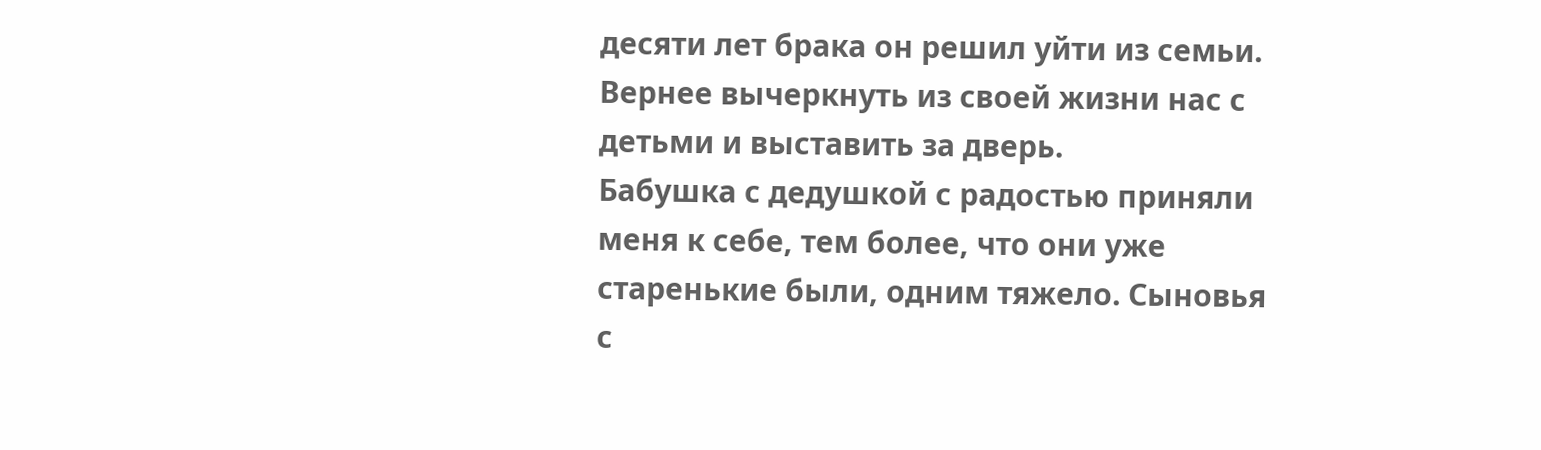десяти лет брака он решил уйти из семьи. Вернее вычеркнуть из своей жизни нас с детьми и выставить за дверь.
Бабушка с дедушкой с радостью приняли меня к себе, тем более, что они уже старенькие были, одним тяжело. Сыновья с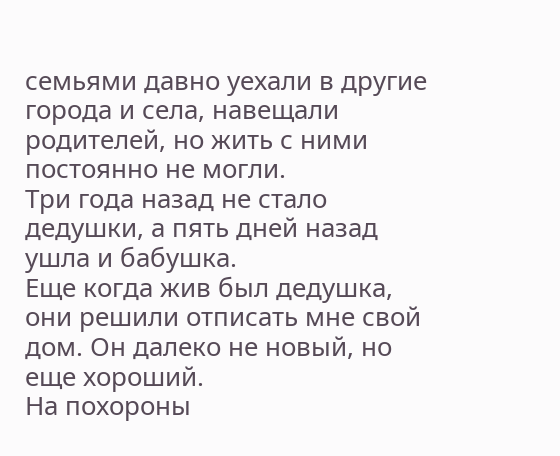семьями давно уехали в другие города и села, навещали родителей, но жить с ними постоянно не могли.
Три года назад не стало дедушки, а пять дней назад ушла и бабушка.
Еще когда жив был дедушка, они решили отписать мне свой дом. Он далеко не новый, но еще хороший.
На похороны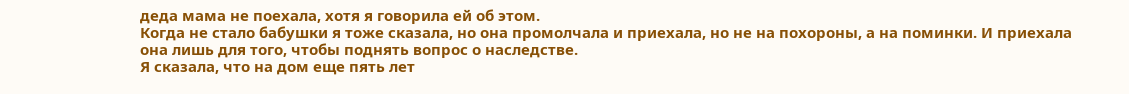деда мама не поехала, хотя я говорила ей об этом.
Когда не стало бабушки я тоже сказала, но она промолчала и приехала, но не на похороны, а на поминки. И приехала она лишь для того, чтобы поднять вопрос о наследстве.
Я сказала, что на дом еще пять лет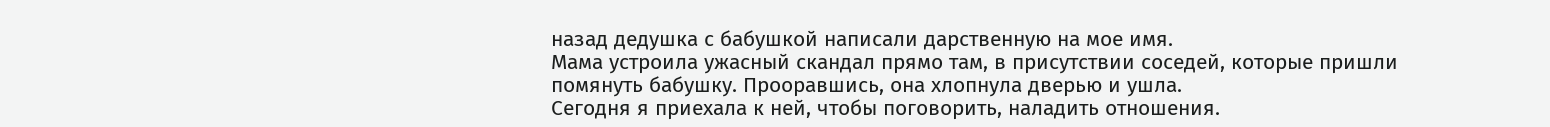назад дедушка с бабушкой написали дарственную на мое имя.
Мама устроила ужасный скандал прямо там, в присутствии соседей, которые пришли помянуть бабушку. Прооравшись, она хлопнула дверью и ушла.
Сегодня я приехала к ней, чтобы поговорить, наладить отношения.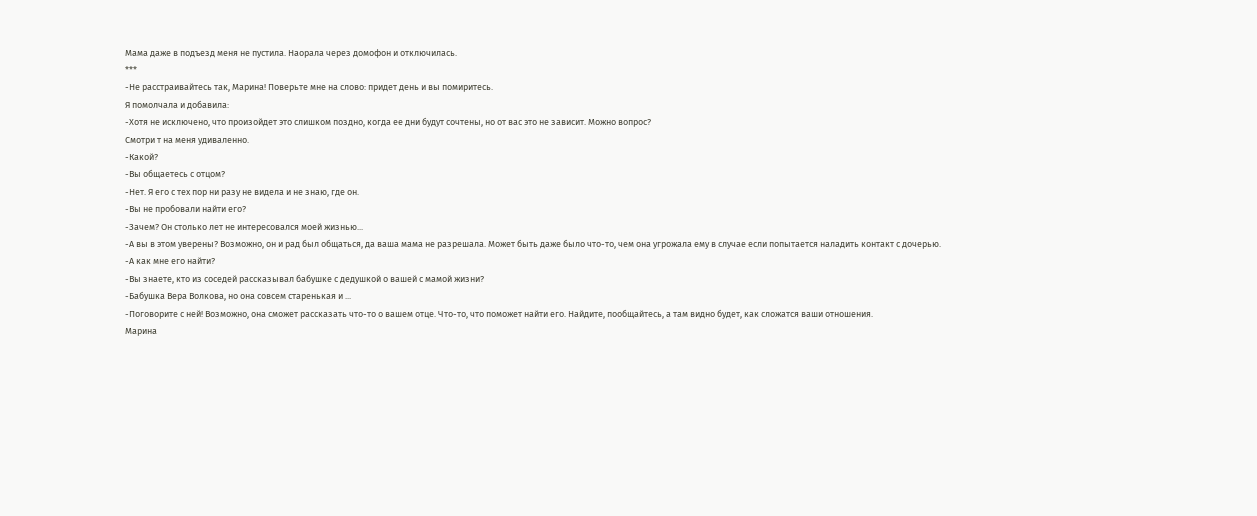Мама даже в подъезд меня не пустила. Наорала через домофон и отключилась.
***
-Не расстраивайтесь так, Марина! Поверьте мне на слово: придет день и вы помиритесь.
Я помолчала и добавила:
-Хотя не исключено, что произойдет это слишком поздно, когда ее дни будут сочтены, но от вас это не зависит. Можно вопрос?
Смотри т на меня удиваленно.
-Какой?
-Вы общаетесь с отцом?
-Нет. Я его с тех пор ни разу не видела и не знаю, где он.
-Вы не пробовали найти его?
-Зачем? Он столько лет не интересовался моей жизнью...
-А вы в этом уверены? Возможно, он и рад был общаться, да ваша мама не разрешала. Может быть даже было что-то, чем она угрожала ему в случае если попытается наладить контакт с дочерью.
-А как мне его найти?
-Вы знаете, кто из соседей рассказывал бабушке с дедушкой о вашей с мамой жизни?
-Бабушка Вера Волкова, но она совсем старенькая и ...
-Поговорите с ней! Возможно, она сможет рассказать что-то о вашем отце. Что-то, что поможет найти его. Найдите, пообщайтесь, а там видно будет, как сложатся ваши отношения.
Марина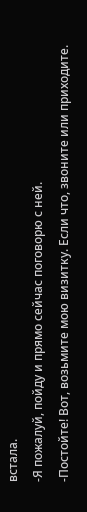встала.
-Я пожалуй, пойду и прямо сейчас поговорю с ней.
-Постойте! Вот, возьмите мою визитку. Если что, звоните или приходите.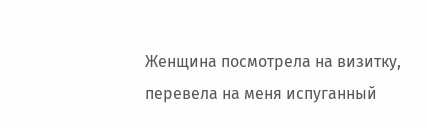Женщина посмотрела на визитку, перевела на меня испуганный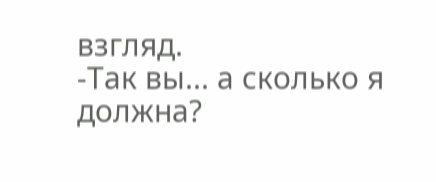взгляд.
-Так вы... а сколько я должна?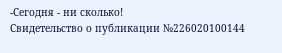-Сегодня - ни сколько!
Свидетельство о публикации №226020100144